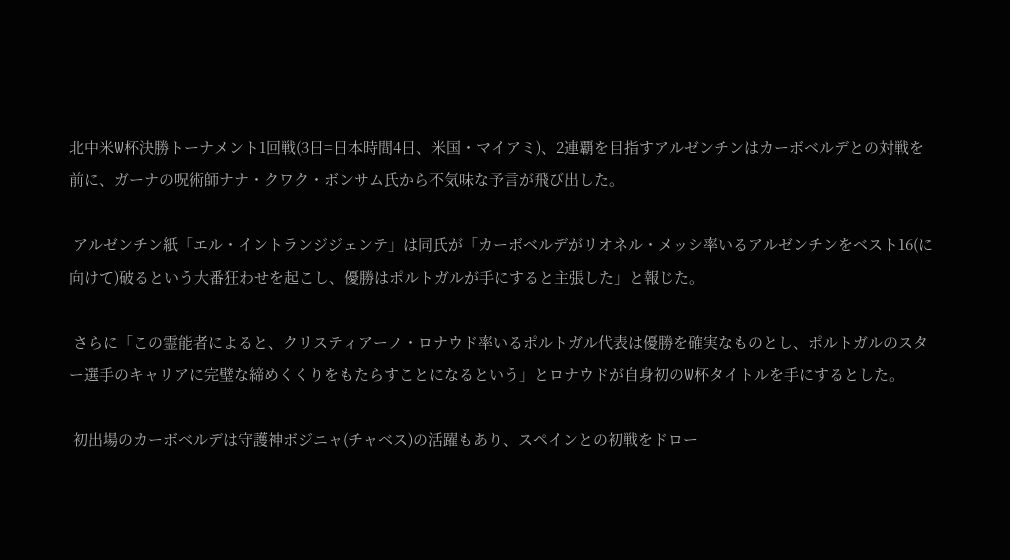北中米W杯決勝トーナメント1回戦(3日=日本時間4日、米国・マイアミ)、2連覇を目指すアルゼンチンはカーボベルデとの対戦を前に、ガーナの呪術師ナナ・クワク・ボンサム氏から不気味な予言が飛び出した。

 アルゼンチン紙「エル・イントランジジェンテ」は同氏が「カーボベルデがリオネル・メッシ率いるアルゼンチンをベスト16(に向けて)破るという大番狂わせを起こし、優勝はポルトガルが手にすると主張した」と報じた。

 さらに「この霊能者によると、クリスティアーノ・ロナウド率いるポルトガル代表は優勝を確実なものとし、ポルトガルのスター選手のキャリアに完璧な締めくくりをもたらすことになるという」とロナウドが自身初のW杯タイトルを手にするとした。

 初出場のカーボベルデは守護神ボジニャ(チャベス)の活躍もあり、スペインとの初戦をドロー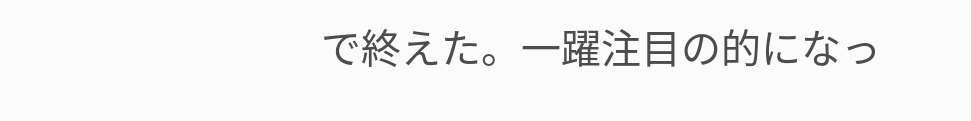で終えた。一躍注目の的になっ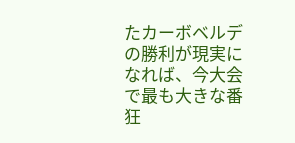たカーボベルデの勝利が現実になれば、今大会で最も大きな番狂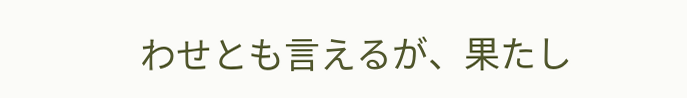わせとも言えるが、果たし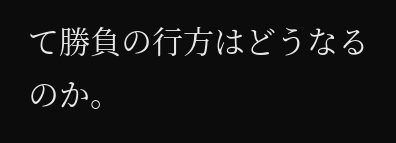て勝負の行方はどうなるのか。